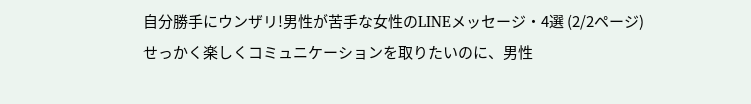自分勝手にウンザリ!男性が苦手な女性のLINEメッセージ・4選 (2/2ページ)
せっかく楽しくコミュニケーションを取りたいのに、男性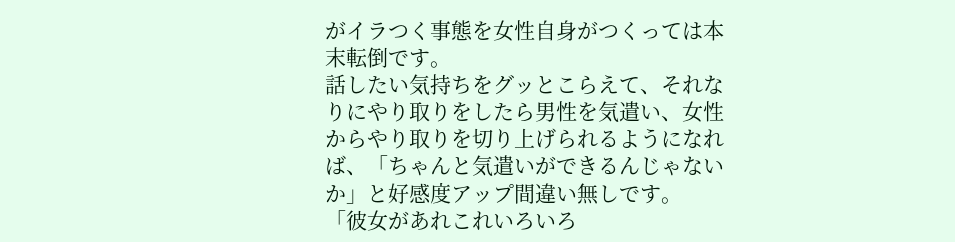がイラつく事態を女性自身がつくっては本末転倒です。
話したい気持ちをグッとこらえて、それなりにやり取りをしたら男性を気遣い、女性からやり取りを切り上げられるようになれば、「ちゃんと気遣いができるんじゃないか」と好感度アップ間違い無しです。
「彼女があれこれいろいろ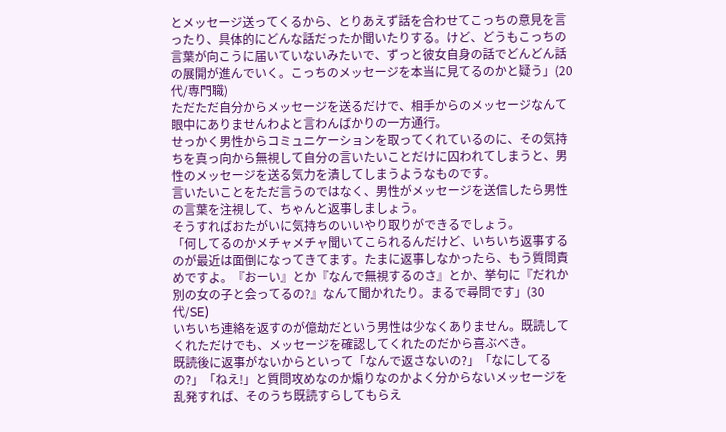とメッセージ送ってくるから、とりあえず話を合わせてこっちの意見を言ったり、具体的にどんな話だったか聞いたりする。けど、どうもこっちの言葉が向こうに届いていないみたいで、ずっと彼女自身の話でどんどん話の展開が進んでいく。こっちのメッセージを本当に見てるのかと疑う」(20代/専門職)
ただただ自分からメッセージを送るだけで、相手からのメッセージなんて眼中にありませんわよと言わんばかりの一方通行。
せっかく男性からコミュニケーションを取ってくれているのに、その気持ちを真っ向から無視して自分の言いたいことだけに囚われてしまうと、男性のメッセージを送る気力を潰してしまうようなものです。
言いたいことをただ言うのではなく、男性がメッセージを送信したら男性の言葉を注視して、ちゃんと返事しましょう。
そうすればおたがいに気持ちのいいやり取りができるでしょう。
「何してるのかメチャメチャ聞いてこられるんだけど、いちいち返事するのが最近は面倒になってきてます。たまに返事しなかったら、もう質問責めですよ。『おーい』とか『なんで無視するのさ』とか、挙句に『だれか別の女の子と会ってるの?』なんて聞かれたり。まるで尋問です」(30代/SE)
いちいち連絡を返すのが億劫だという男性は少なくありません。既読してくれただけでも、メッセージを確認してくれたのだから喜ぶべき。
既読後に返事がないからといって「なんで返さないの?」「なにしてるの?」「ねえ!」と質問攻めなのか煽りなのかよく分からないメッセージを乱発すれば、そのうち既読すらしてもらえ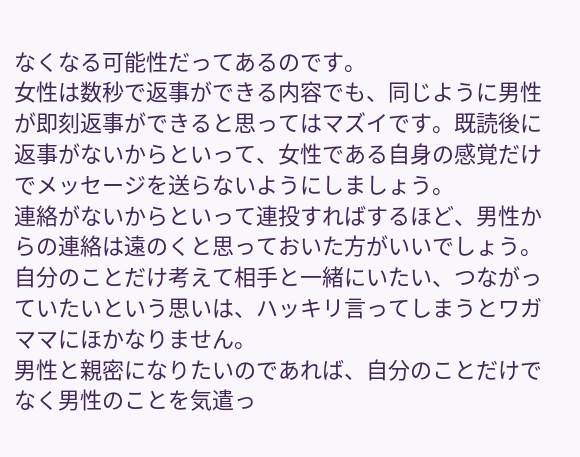なくなる可能性だってあるのです。
女性は数秒で返事ができる内容でも、同じように男性が即刻返事ができると思ってはマズイです。既読後に返事がないからといって、女性である自身の感覚だけでメッセージを送らないようにしましょう。
連絡がないからといって連投すればするほど、男性からの連絡は遠のくと思っておいた方がいいでしょう。
自分のことだけ考えて相手と一緒にいたい、つながっていたいという思いは、ハッキリ言ってしまうとワガママにほかなりません。
男性と親密になりたいのであれば、自分のことだけでなく男性のことを気遣っ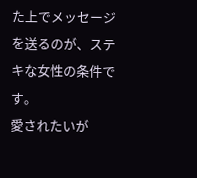た上でメッセージを送るのが、ステキな女性の条件です。
愛されたいが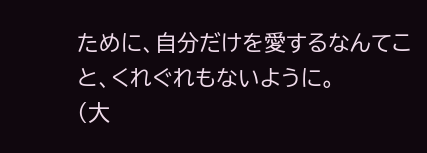ために、自分だけを愛するなんてこと、くれぐれもないように。
(大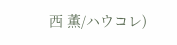西 薫/ハウコレ)